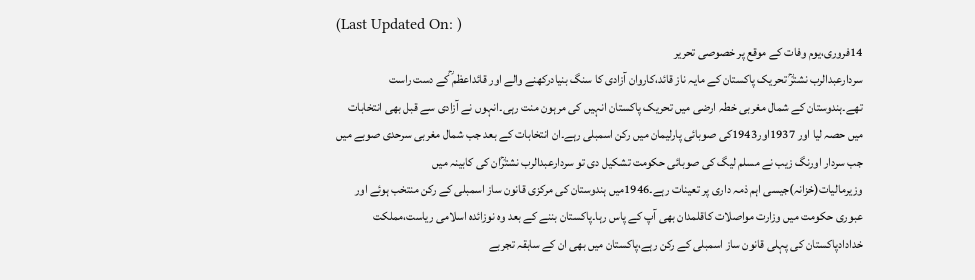(Last Updated On: )
14فروری،یوم وفات کے موقع پر خصوصی تحریر
سردارعبدالرب نشترؒ تحریک پاکستان کے مایہ ناز قائد،کاروان آزادی کا سنگ بنیادرکھنے والے اور قائداعظم ؒکے دست راست تھے۔ہندوستان کے شمال مغربی خطہ ارضی میں تحریک پاکستان انہیں کی مرہون منت رہی۔انہوں نے آزادی سے قبل بھی انتخابات میں حصہ لیا اور 1937اور1943کی صوبائی پارلیمان میں رکن اسمبلی رہے۔ان انتخابات کے بعد جب شمال مغربی سرحدی صوبے میں جب سردار اورنگ زیب نے مسلم لیگ کی صوبائی حکومت تشکیل دی تو سردارعبدالرب نشترؒان کی کابینہ میں وزیرمالیات(خزانہ)جیسی اہم ذمہ داری پر تعینات رہے۔1946میں ہندوستان کی مرکزی قانون ساز اسمبلی کے رکن منتخب ہوئے اور عبوری حکومت میں وزارت مواصلات کاقلمدان بھی آپ کے پاس رہا۔پاکستان بننے کے بعد وہ نوزائدہ اسلامی ریاست،مملکت خدادادپاکستان کی پہلی قانون ساز اسمبلی کے رکن رہے،پاکستان میں بھی ان کے سابقہ تجربے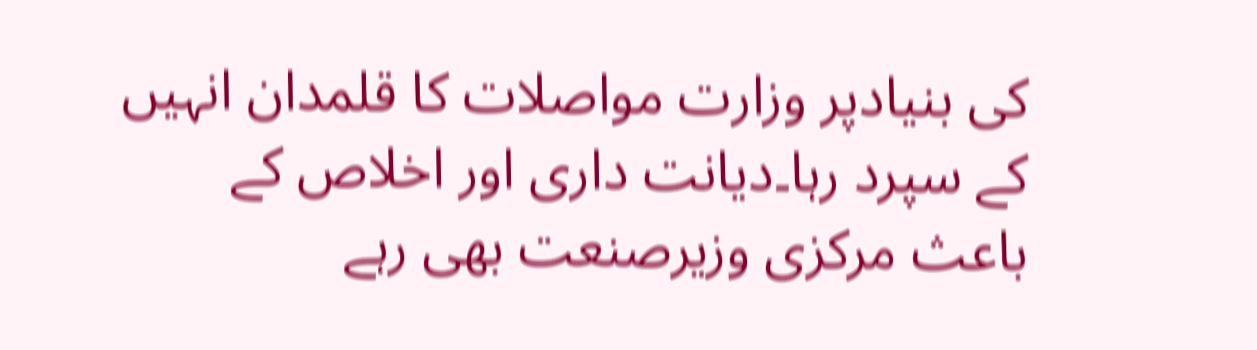کی بنیادپر وزارت مواصلات کا قلمدان انہیں کے سپرد رہا۔دیانت داری اور اخلاص کے باعث مرکزی وزیرصنعت بھی رہے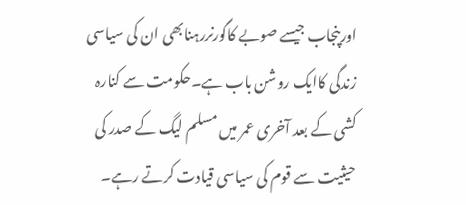اورپنجاب جیسے صوبے کاگورنررہنابھی ان کی سیاسی زندگی کاایک روشن باب ہے۔حکومت سے کنارہ کشی کے بعد آخری عمر میں مسلم لیگ کے صدر کی حیثیت سے قوم کی سیاسی قیادت کرتے رہے۔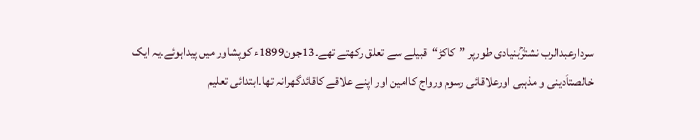سردارعبدالرب نشترؒبنیادی طورپر ”کاکڑ“قبیلے سے تعلق رکھتے تھے۔13جون1899ء کوپشاور میں پیداہوئے۔یہ ایک خالصتاَدینی و مذہبی اورعلاقائی رسوم ورواج کاامین اور اپنے علاقے کاقائدگھرانہ تھا۔ابتدائی تعلیم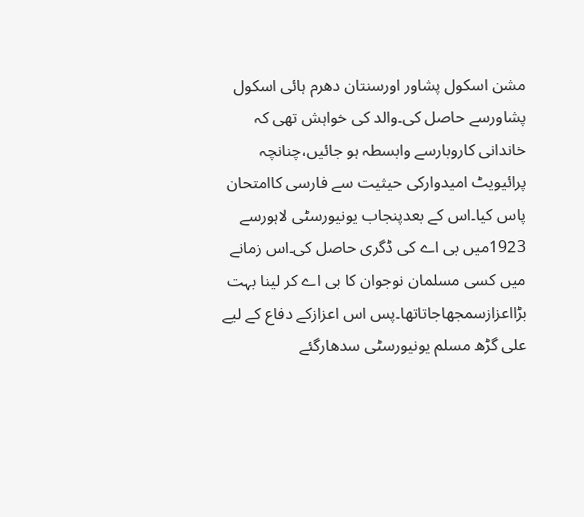مشن اسکول پشاور اورسنتان دھرم ہائی اسکول پشاورسے حاصل کی۔والد کی خواہش تھی کہ خاندانی کاروبارسے وابسطہ ہو جائیں،چنانچہ پرائیویٹ امیدوارکی حیثیت سے فارسی کاامتحان پاس کیا۔اس کے بعدپنجاب یونیورسٹی لاہورسے 1923میں بی اے کی ڈگری حاصل کی۔اس زمانے میں کسی مسلمان نوجوان کا بی اے کر لینا بہت بڑااعزازسمجھاجاتاتھا۔پس اس اعزازکے دفاع کے لیے علی گڑھ مسلم یونیورسٹی سدھارگئے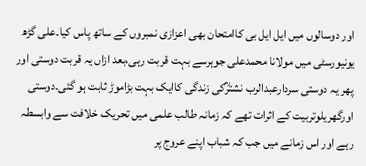اور دوسالوں میں ایل ایل بی کاامتحان بھی اعزازی نمبروں کے ساتھ پاس کیا۔علی گڑھ یونیورسٹی میں مولانا محمدعلی جوہرسے بہت قربت رہی،بعد ازاں یہ قربت دوستی اور پھر یہ دوستی سردارعبدالرب نشترؒکی زندگی کاایک بہت بڑاموڑ ثابت ہو گئی۔دوستی اورگھریلوتربیت کے اثرات تھے کہ زمانہ طالب علمی میں تحریک خلافت سے وابسطہ رہے اور اس زمانے میں جب کہ شباب اپنے عروج پر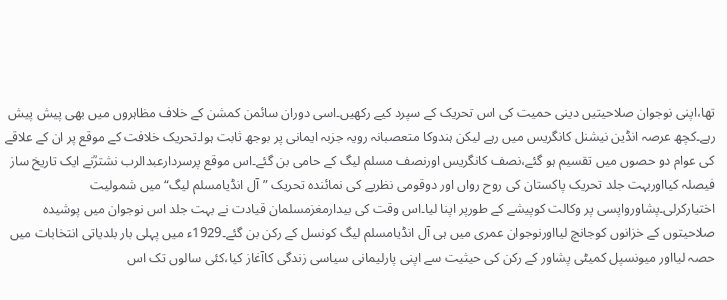تھا،اپنی نوجوان صلاحیتیں دینی حمیت کی اس تحریک کے سپرد کیے رکھیں۔اسی دوران سائمن کمشن کے خلاف مظاہروں میں بھی پیش پیش رہے۔کچھ عرصہ انڈین نیشنل کانگریس میں رہے لیکن ہندوکا متعصبانہ رویہ جزبہ ایمانی پر بوجھ ثابت ہوا۔تحریک خلافت کے موقع پر ان کے علاقے کی عوام دو حصوں میں تقسیم ہو گئے،نصف کانگریس اورنصف مسلم لیگ کے حامی بن گئے۔اس موقع پرسردارعبدالرب نشترؒنے ایک تاریخ ساز فیصلہ کیااوربہت جلد تحریک پاکستان کی روح رواں اور دوقومی نظریے کی نمائندہ تحریک ”آل انڈیامسلم لیگ“میں شمولیت اختیارکرلی۔پشاورواپسی پر وکالت کوپیشے کے طورپر اپنا لیا۔اس وقت کی بیدارمغزمسلمان قیادت نے بہت جلد اس نوجوان میں پوشیدہ صلاحیتوں کے خزانوں کوجانچ لیااورنوجوان عمری میں ہی آل انڈیامسلم لیگ کونسل کے رکن بن گئے۔1929ء میں پہلی بار بلدیاتی انتخابات میں حصہ لیااور میونسپل کمیٹی پشاور کے رکن کی حیثیت سے اپنی پارلیمانی سیاسی زندگی کاآغاز کیا،کئی سالوں تک اس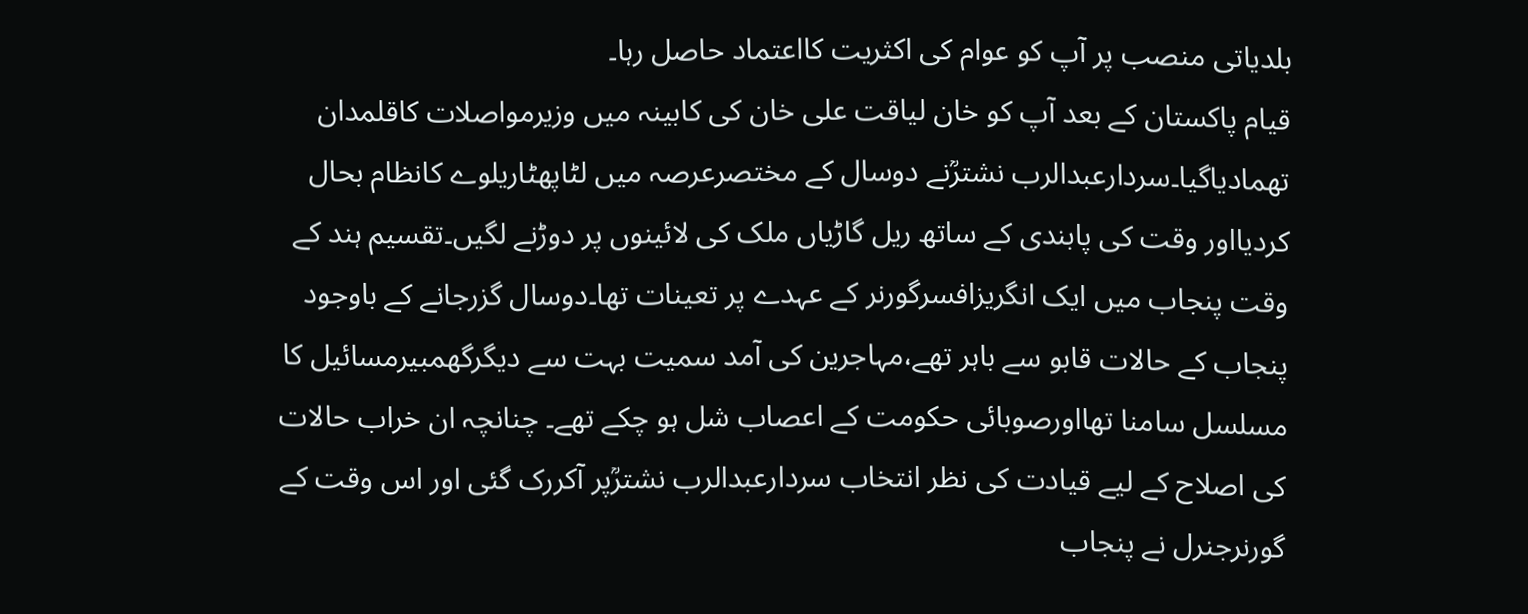بلدیاتی منصب پر آپ کو عوام کی اکثریت کااعتماد حاصل رہا۔
قیام پاکستان کے بعد آپ کو خان لیاقت علی خان کی کابینہ میں وزیرمواصلات کاقلمدان تھمادیاگیا۔سردارعبدالرب نشترؒنے دوسال کے مختصرعرصہ میں لٹاپھٹاریلوے کانظام بحال کردیااور وقت کی پابندی کے ساتھ ریل گاڑیاں ملک کی لائینوں پر دوڑنے لگیں۔تقسیم ہند کے وقت پنجاب میں ایک انگریزافسرگورنر کے عہدے پر تعینات تھا۔دوسال گزرجانے کے باوجود پنجاب کے حالات قابو سے باہر تھے،مہاجرین کی آمد سمیت بہت سے دیگرگھمبیرمسائیل کا مسلسل سامنا تھااورصوبائی حکومت کے اعصاب شل ہو چکے تھے۔ چنانچہ ان خراب حالات کی اصلاح کے لیے قیادت کی نظر انتخاب سردارعبدالرب نشترؒپر آکررک گئی اور اس وقت کے گورنرجنرل نے پنجاب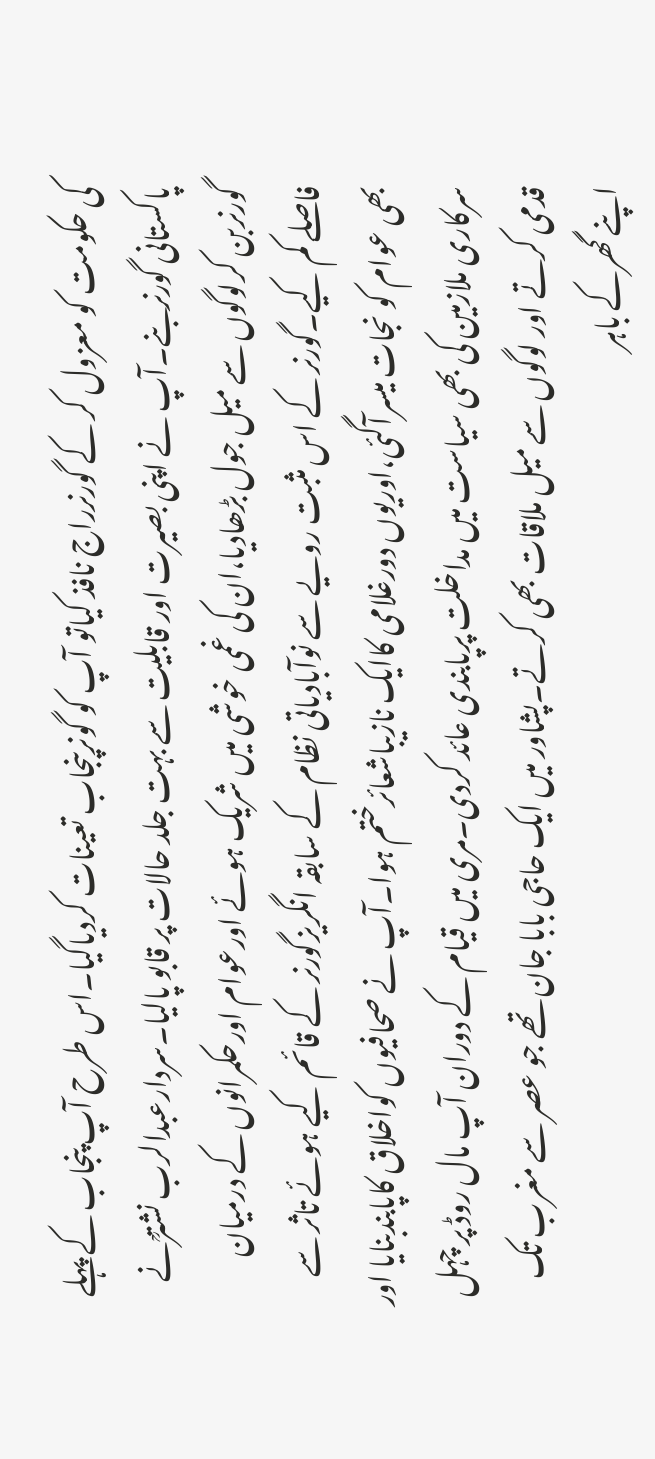کی حکومت کو معزول کر کے گورنرراج نافذ کیاتو آپ کو گونرپنجاب تعینات کردیاگیا۔اس طرح آپ پنجاب کے پہلے پاکستانی گورنربنے۔آپ نے اپنی بصیرت اور قابلیت سے بہت جلد حالات پر قابو پالیا۔سردارعبدالرب نشترؒنے گورنربن کرلوگوں سے میل جول بڑھادیا،ان کی غمی خوشی میں شریک ہوئے اورعوام اورحکمرانوں کے درمیان فاصلے کم کیے۔گورنر کے اس مثبت رویے سے نوآبادیاتی نظام کے سابقہ انگریزگورنر کے قائم کیے ہوئے تاثر سے بھی عوام کو نجات میسرآگئی،اوریوں دورغلامی کاایک نازیباشعائرختم ہوا۔آپ نے صحافیوں کواخلاق کاپابندبنایا اور سرکاری ملازمین کی بھی سیاست میں مداخلت پرپابندی عائد کردی۔مری میں قیام کے دوران آپ مال روڈ پر چہل قدمی کرتے اور لوگوں سے میل ملاقات بھی کرتے۔پشاور میں ایک حاجی بابا جان تھے جو عصر سے مغرب تک اپنے گھرکے باہر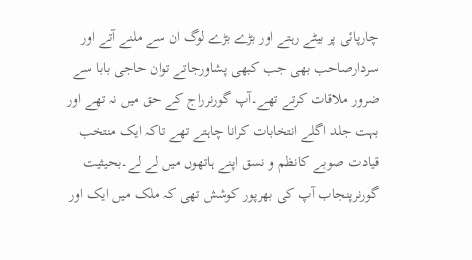چارپائی پر بیٹے رہتے اور بڑے بڑے لوگ ان سے ملنے آتے اور سردارصاحب بھی جب کبھی پشاورجاتے توان حاجی بابا سے ضرور ملاقات کرتے تھے۔آپ گورنرراج کے حق میں نہ تھے اور بہت جلد اگلے انتخابات کرانا چاہتے تھے تاکہ ایک منتخب قیادت صوبے کانظم و نسق اپنے ہاتھوں میں لے لے۔بحیثیت گورنرپنجاب آپ کی بھرپور کوشش تھی کہ ملک میں ایک اور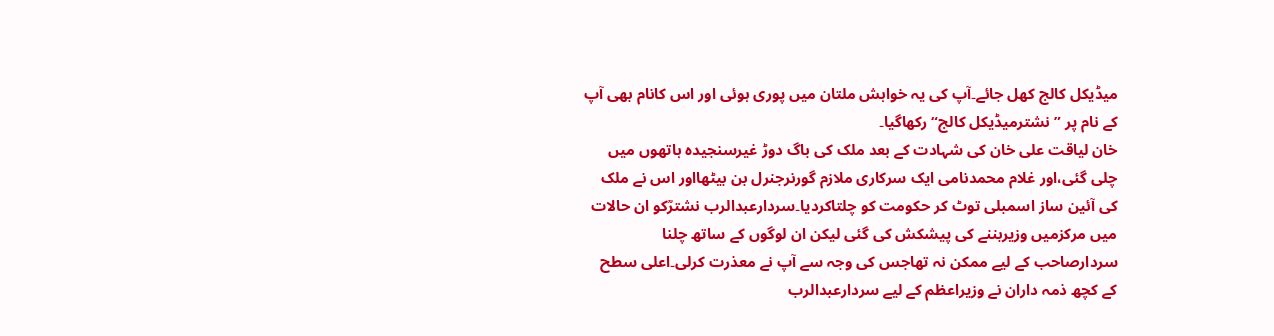میڈیکل کالج کھل جائے۔آپ کی یہ خواہش ملتان میں پوری ہوئی اور اس کانام بھی آپ کے نام پر ”نشترمیڈیکل کالج“رکھاگیا۔
خان لیاقت علی خان کی شہادت کے بعد ملک کی باگ دوڑ غیرسنجیدہ ہاتھوں میں چلی گئی،اور غلام محمدنامی ایک سرکاری ملازم گورنرجنرل بن بیٹھااور اس نے ملک کی آئین ساز اسمبلی توٹ کر حکومت کو چلتاکردیا۔سردارعبدالرب نشترؒکو ان حالات میں مرکزمیں وزیربننے کی پیشکش کی گئی لیکن ان لوگوں کے ساتھ چلنا سردارصاحب کے لیے ممکن نہ تھاجس کی وجہ سے آپ نے معذرت کرلی۔اعلی سطح کے کچھ ذمہ داران نے وزیراعظم کے لیے سردارعبدالرب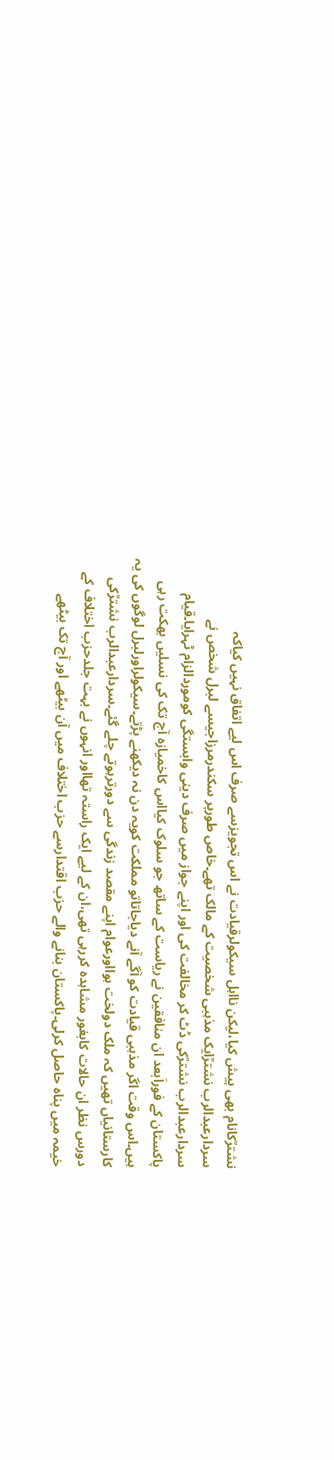نشترؒکانام بھی پیش کیا،لیکن نااہل سیکولرقیادت نے اس تجویزسے صرف اس لیے اتفاق نہیں کیاکہ سردارعبدالرب نشترؒایک مذہبی شخصیت کے مالک تھے۔خاص طورپر سکندرمرزاجیسے لبرل شخص نے سردارعبدالرب نشترؒکی ڈٹ کر مخالفت کی اور اپنے جواز میں صرف دینی وابستگی کوموردالزام ٹہرایا۔قیام پاکستان کے فوراَبعد ان منافقین نے ریاست کے ساتھ جو سلوک کیااس کاخمیازہ آج تک کی نسلیں بھکت رہی ہیں۔اس وقت اگر مذہبی قیادت کو آگے آنے دیاجاتاتو مملکت کویہ دن نہ دیکھنے پڑتے۔سیکولراورلبرل لوگوں کی یہ کارستانیاں تھیں کہ ملک دولخت ہوااورعوام اپنے مقصد زندگی سے دورترہوتے چلے گئے۔سردارعبدالرب نشترؒکی دورس نظر ان حالات کابغور مشاہدہ کررہی تھی،ان کے لیے ایک راستہ تھااور انہوں نے بہت جلدحزب اختلاف کے خیمہ میں پناہ حاصل کرلی۔پاکستان بنانے والے حزب اقتدارسے حزب اختلاف میں آن بیٹھے اور آج تک بیٹھے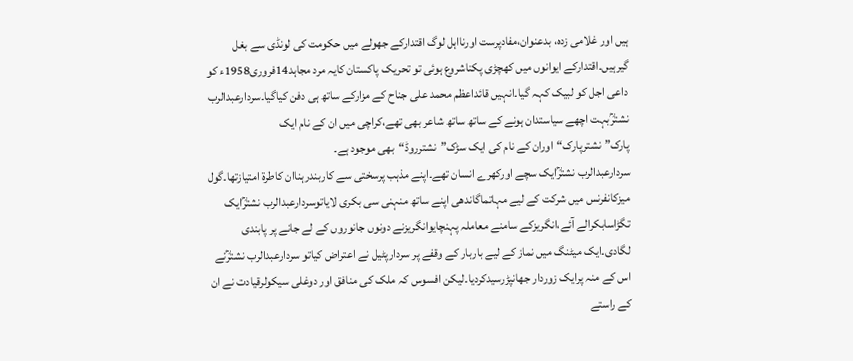ہیں اور غلامی زدہ، بدعنوان،مفادپرست اورنااہل لوگ اقتدارکے جھولے میں حکومت کی لونڈی سے بغل گیرہیں۔اقتدارکے ایوانوں میں کھچڑی پکناشروع ہوئی تو تحریک پاکستان کایہ مرد مجاہد14فروری1958ء کو داعی اجل کو لبیک کہہ گیا۔انہیں قائداعظم محمد علی جناح کے مزارکے ساتھ ہی دفن کیاگیا۔سردارعبدالرب نشترؒبہت اچھے سیاستدان ہونے کے ساتھ ساتھ شاعر بھی تھے،کراچی میں ان کے نام ایک پارک”نشترپارک“اوران کے نام کی ایک سڑک”نشترروڈ“بھی موجود ہے۔
سردارعبدالرب نشترؒایک سچے اورکھرے انسان تھے۔اپنے مذہب پرسختی سے کاربندرہناان کاطرۃ امتیازتھا۔گول میزکانفرنس میں شرکت کے لیے مہاتماگاندھی اپنے ساتھ منہنی سی بکری لایاتوسردارعبدالرب نشترؒایک تگڑاسابکرالے آئے،انگریزکے سامنے معاملہ پہنچایوانگریزنے دونوں جانوروں کے لے جانے پر پابندی لگادی۔ایک میٹنگ میں نماز کے لیے باربار کے وقفے پر سردارپٹیل نے اعتراض کیاتو سردارعبدالرب نشترؒنے اس کے منہ پرایک زوردار جھانپڑرسیدکردیا۔لیکن افسوس کہ ملک کی منافق اور دوغلی سیکولرقیادت نے ان کے راستے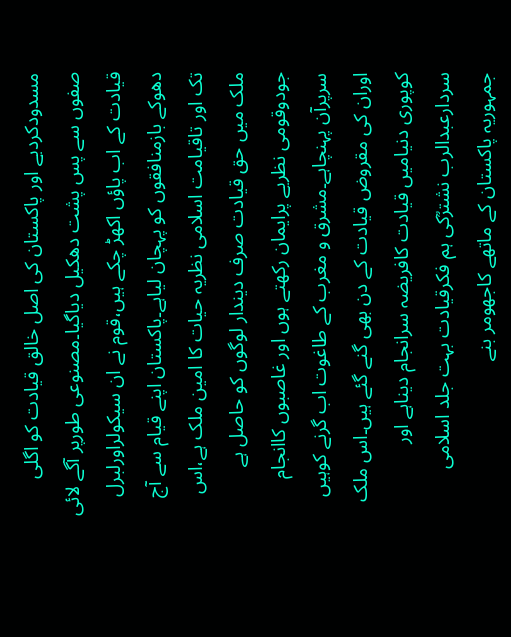مسدودکردیے اور پاکستان کی اصل خالق قیادت کو اگلی صفوں سے پس پشت دھکیل دیاگیا۔مصنوعی طورپر آگے لائی قیادت کے اب پاؤں اکھڑ چکے ہیں،قوم نے ان سیکولراورلبرل دھوکے بازمنافقوں کو پہچان لیاہے۔پاکستان اپنے قیام سے آج تک اور تاقیامت اسلامی نظریہ حیات کا امین ملک ہے،اس ملک میں حق قیادت صرف دیندار لوگوں کو حاصل ہے جودوقومی نظریے پرایمان رکھتے ہوں اور غاصبوں کاانجام سرپرآن پہنچاہے۔مشرق و مغرب کے طاغوت اب گرنے کوہیں اوران کی مقروض قیادت کے دن بھی گنے گئے ہیں۔اس ملک کوپوری دنیامیں قیادت کافریضہ سرانجام دیناہے اور سردارعبدالرب نشترؒکی ہم فکرقیادت بہت جلد اسلامی جمہوریہ پاکستان کے ماتھے کاجھومر بنے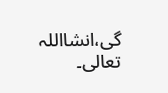گی،انشااللہ تعالی۔